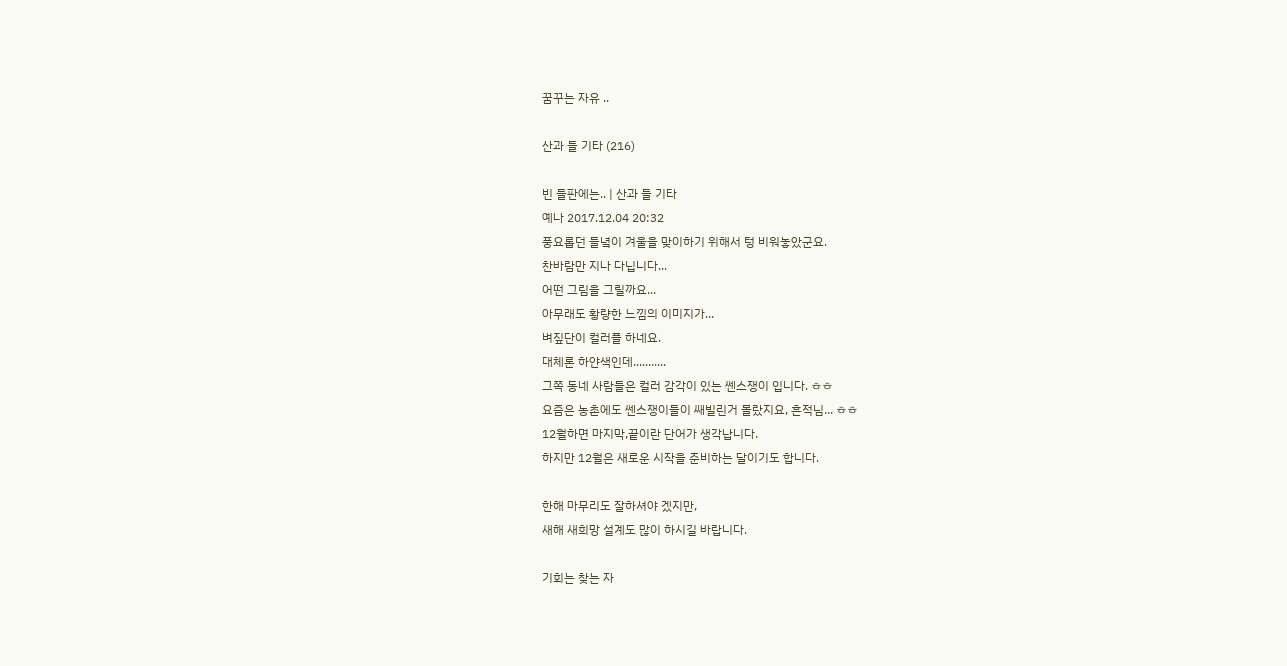꿈꾸는 자유 ..

산과 들 기타 (216)

빈 들판에는.. | 산과 들 기타
예나 2017.12.04 20:32
풍요롭던 들녘이 겨울을 맞이하기 위해서 텅 비워놓았군요.
찬바람만 지나 다닙니다...
어떤 그림을 그릴까요...
아무래도 황량한 느낌의 이미지가...
벼짚단이 컬러플 하네요.
대체론 하얀색인데...........
그쪽 동네 사람들은 컬러 감각이 있는 쎈스쟁이 입니다. ㅎㅎ
요즘은 농촌에도 쎈스쟁이들이 쌔빌린거 몰랐지요, 흔적님... ㅎㅎ
12월하면 마지막,끝이란 단어가 생각납니다.
하지만 12월은 새로운 시작을 준비하는 달이기도 합니다.

한해 마무리도 잘하셔야 겠지만,
새해 새희망 설계도 많이 하시길 바랍니다.

기회는 찾는 자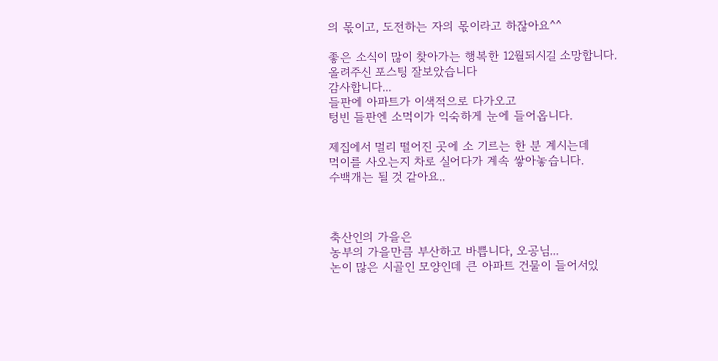의 몫이고, 도전하는 자의 몫이라고 하잖아요^^

좋은 소식이 많이 찾아가는 행복한 12월되시길 소망합니다.
올려주신 포스팅 잘보았습니다
감사합니다...
들판에 아파트가 이색적으로 다가오고
텅빈 들판엔 소먹이가 익숙하게 눈에 들어옵니다.

제집에서 멀리 떨어진 곳에 소 기르는 한 분 계시는데
먹이를 사오는지 차로 실어다가 계속 쌓아놓습니다.
수백개는 될 것 같아요..



축산인의 가을은
농부의 가을만큼 부산하고 바쁩니다, 오공님...
논이 많은 시골인 모양인데 큰 아파트 건물이 들어서있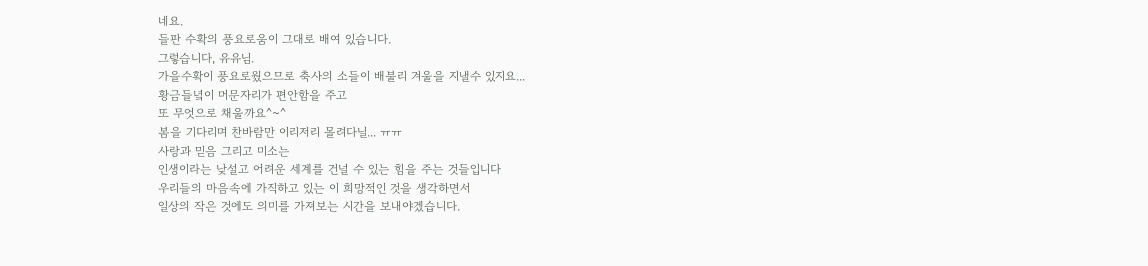네요.
들판 수확의 풍요로움이 그대로 배여 있습니다.
그렇습니다, 유유님.
가을수확이 풍요로웠으므로 축사의 소들이 배불리 겨울을 지낼수 있지요...
황금들녘이 머문자리가 편안함을 주고
또 무엇으로 채울까요^~^
봄을 기다리며 찬바람만 이리저리 몰려다닐... ㅠㅠ
사랑과 믿음 그리고 미소는
인생이라는 낮설고 어려운 세계를 건널 수 있는 힘을 주는 것들입니다
우리들의 마음속에 가직하고 있는 이 희망적인 것을 생각하면서
일상의 작은 것에도 의미를 가져보는 시간을 보내야겠습니다.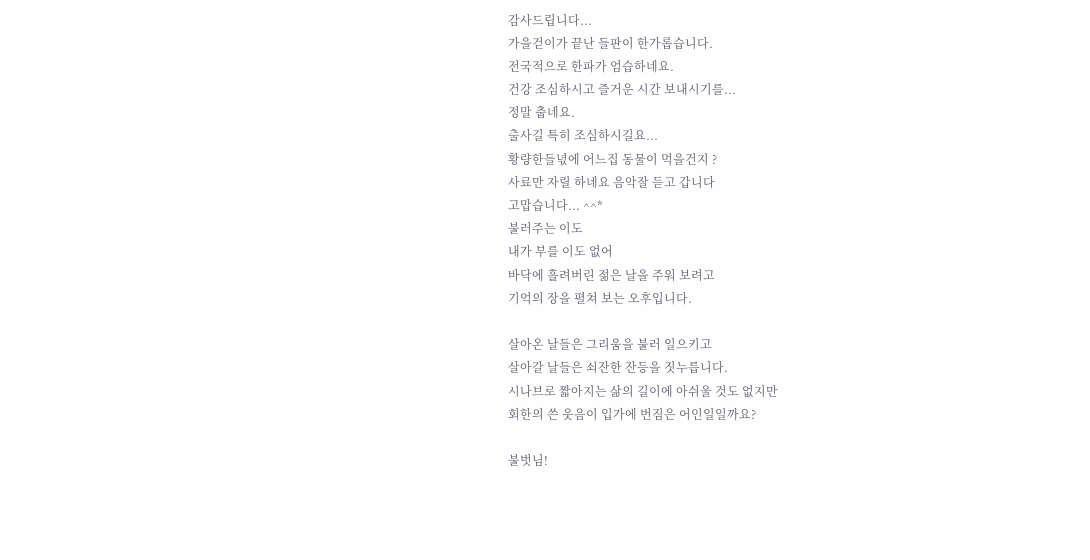감사드립니다...
가을걷이가 끝난 들판이 한가롭습니다.
전국적으로 한파가 엄습하네요.
건강 조심하시고 즐거운 시간 보내시기를...
정말 춥네요.
출사길 특히 조심하시길요...
황량한들녃에 어느집 동물이 먹을건지 ?
사료만 자릴 하네요 음악잘 듣고 갑니다
고맙습니다... ^^*
불러주는 이도
내가 부를 이도 없어
바닥에 흘려버린 젊은 날을 주워 보려고
기억의 장을 펼쳐 보는 오후입니다.

살아온 날들은 그리움을 불러 일으키고
살아갈 날들은 쇠잔한 잔등을 짓누릅니다.
시나브로 짧아지는 삶의 길이에 아쉬울 것도 없지만
회한의 쓴 웃음이 입가에 번짐은 어인일일까요?

불벗님!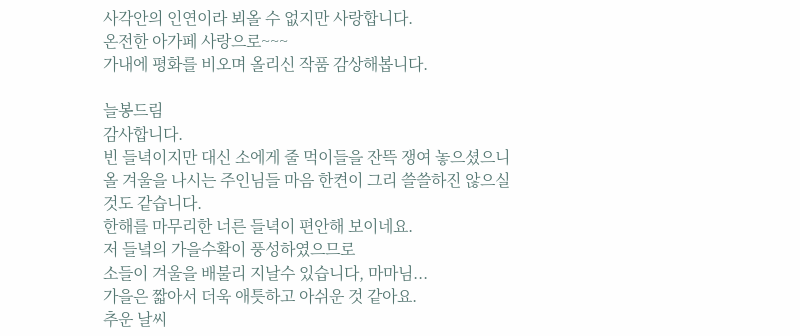사각안의 인연이라 뵈올 수 없지만 사랑합니다.
온전한 아가페 사랑으로~~~
가내에 평화를 비오며 올리신 작품 감상해봅니다.

늘봉드림
감사합니다.
빈 들녁이지만 대신 소에게 줄 먹이들을 잔뜩 쟁여 놓으셨으니
올 겨울을 나시는 주인님들 마음 한켠이 그리 쓸쓸하진 않으실 것도 같습니다.
한해를 마무리한 너른 들녁이 편안해 보이네요.
저 들녘의 가을수확이 풍성하였으므로
소들이 겨울을 배불리 지날수 있습니다, 마마님...
가을은 짧아서 더욱 애틋하고 아쉬운 것 같아요.
추운 날씨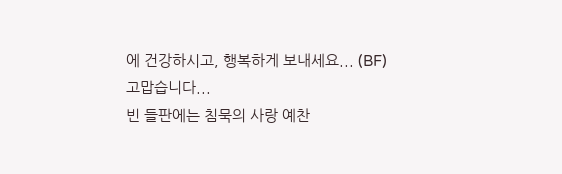에 건강하시고, 행복하게 보내세요... (BF)
고맙습니다...
빈 들판에는 침묵의 사랑 예찬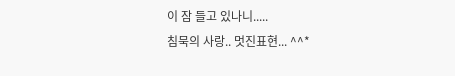이 잠 들고 있나니.....
침묵의 사랑.. 멋진표현... ^^*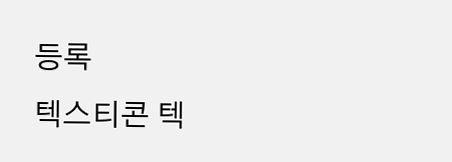등록
텍스티콘 텍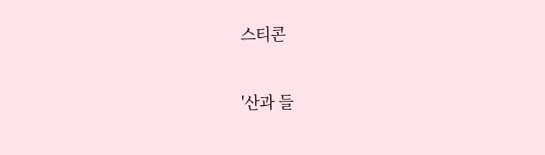스티콘

'산과 들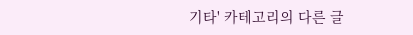기타' 카테고리의 다른 글